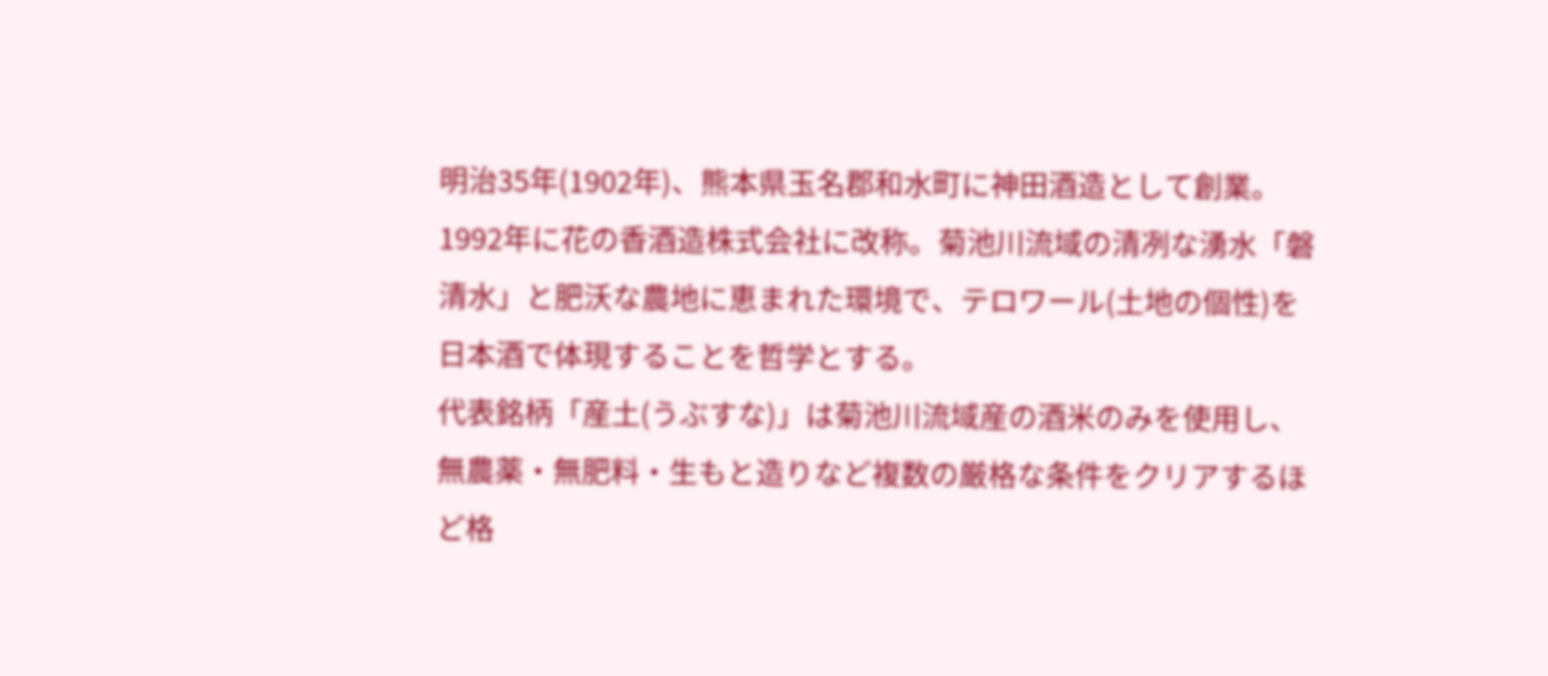明治35年(1902年)、熊本県玉名郡和水町に神田酒造として創業。1992年に花の香酒造株式会社に改称。菊池川流域の清冽な湧水「磐清水」と肥沃な農地に恵まれた環境で、テロワール(土地の個性)を日本酒で体現することを哲学とする。
代表銘柄「産土(うぶすな)」は菊池川流域産の酒米のみを使用し、無農薬・無肥料・生もと造りなど複数の厳格な条件をクリアするほど格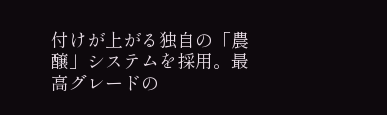付けが上がる独自の「農醸」システムを採用。最高グレードの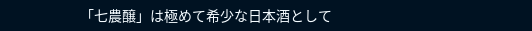「七農醸」は極めて希少な日本酒として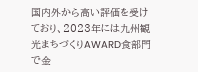国内外から高い評価を受けており、2023年には九州観光まちづくりAWARD食部門で金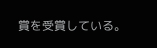賞を受賞している。